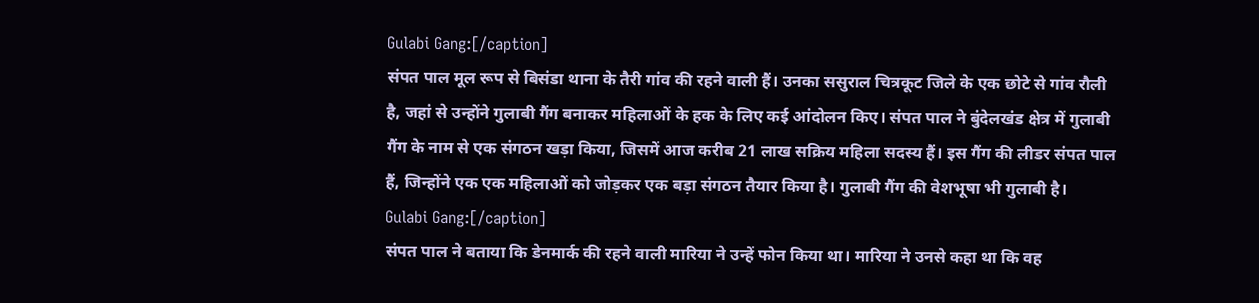Gulabi Gang:[/caption]
संपत पाल मूल रूप से बिसंडा थाना के तैरी गांव की रहने वाली हैं। उनका ससुराल चित्रकूट जिले के एक छोटे से गांव रौली है, जहां से उन्होंने गुलाबी गैंग बनाकर महिलाओं के हक के लिए कई आंदोलन किए। संपत पाल ने बुंदेलखंड क्षेत्र में गुलाबी गैंग के नाम से एक संगठन खड़ा किया, जिसमें आज करीब 21 लाख सक्रिय महिला सदस्य हैं। इस गैंग की लीडर संपत पाल हैं, जिन्होंने एक एक महिलाओं को जोड़कर एक बड़ा संगठन तैयार किया है। गुलाबी गैंग की वेशभूषा भी गुलाबी है।
Gulabi Gang:[/caption]
संपत पाल ने बताया कि डेनमार्क की रहने वाली मारिया ने उन्हें फोन किया था। मारिया ने उनसे कहा था कि वह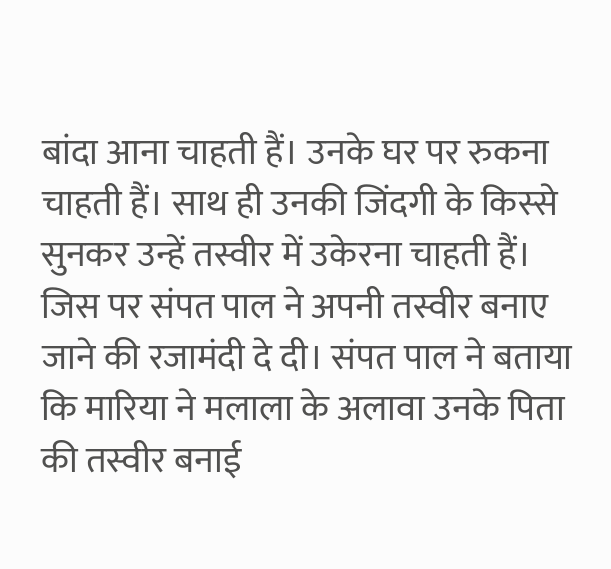बांदा आना चाहती हैं। उनके घर पर रुकना चाहती हैं। साथ ही उनकी जिंदगी के किस्से सुनकर उन्हें तस्वीर में उकेरना चाहती हैं। जिस पर संपत पाल ने अपनी तस्वीर बनाए जाने की रजामंदी दे दी। संपत पाल ने बताया कि मारिया ने मलाला के अलावा उनके पिता की तस्वीर बनाई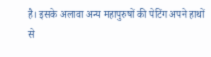है। इसके अलावा अन्य महापुरुषों की पेटिंग अपने हाथों से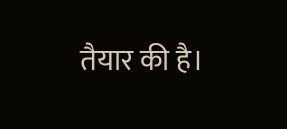तैयार की है।